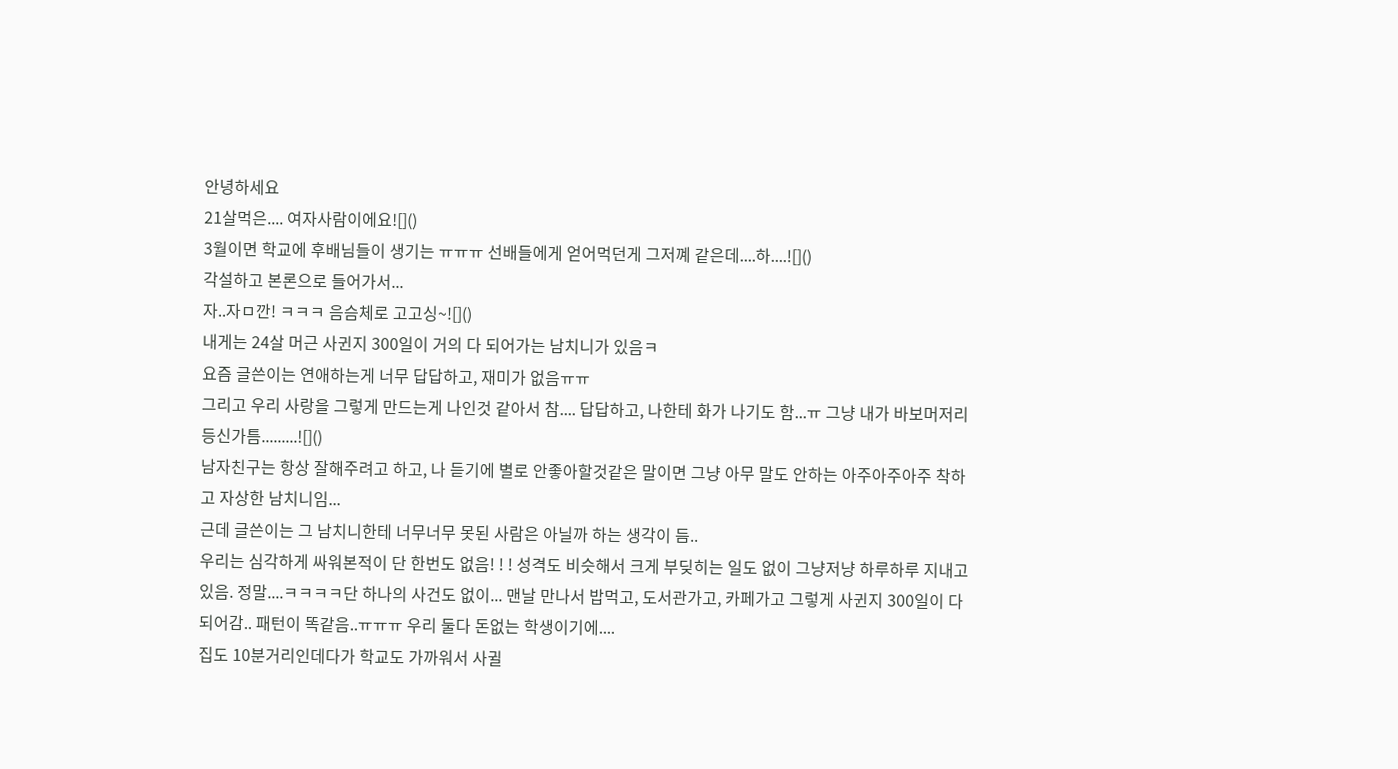안녕하세요
21살먹은.... 여자사람이에요![]()
3월이면 학교에 후배님들이 생기는 ㅠㅠㅠ 선배들에게 얻어먹던게 그저꼐 같은데....하....![]()
각설하고 본론으로 들어가서...
자..자ㅁ깐! ㅋㅋㅋ 음슴체로 고고싱~![]()
내게는 24살 머근 사귄지 300일이 거의 다 되어가는 남치니가 있음ㅋ
요즘 글쓴이는 연애하는게 너무 답답하고, 재미가 없음ㅠㅠ
그리고 우리 사랑을 그렇게 만드는게 나인것 같아서 참.... 답답하고, 나한테 화가 나기도 함...ㅠ 그냥 내가 바보머저리 등신가틈.........![]()
남자친구는 항상 잘해주려고 하고, 나 듣기에 별로 안좋아할것같은 말이면 그냥 아무 말도 안하는 아주아주아주 착하고 자상한 남치니임...
근데 글쓴이는 그 남치니한테 너무너무 못된 사람은 아닐까 하는 생각이 듬..
우리는 심각하게 싸워본적이 단 한번도 없음! ! ! 성격도 비슷해서 크게 부딪히는 일도 없이 그냥저냥 하루하루 지내고 있음. 정말....ㅋㅋㅋㅋ단 하나의 사건도 없이... 맨날 만나서 밥먹고, 도서관가고, 카페가고 그렇게 사귄지 300일이 다 되어감.. 패턴이 똑같음..ㅠㅠㅠ 우리 둘다 돈없는 학생이기에....
집도 10분거리인데다가 학교도 가까워서 사귈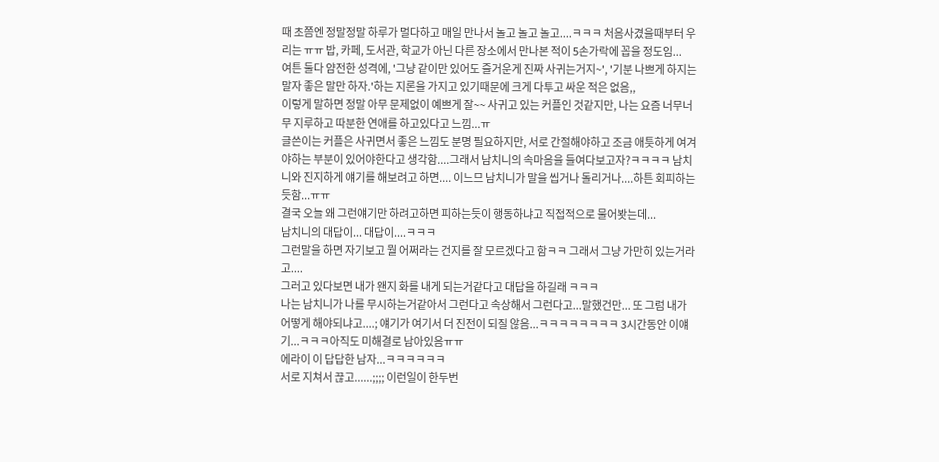때 초쯤엔 정말정말 하루가 멀다하고 매일 만나서 놀고 놀고 놀고....ㅋㅋㅋ 처음사겼을때부터 우리는 ㅠㅠ 밥, 카페, 도서관, 학교가 아닌 다른 장소에서 만나본 적이 5손가락에 꼽을 정도임...
여튼 둘다 얌전한 성격에, '그냥 같이만 있어도 즐거운게 진짜 사귀는거지~', '기분 나쁘게 하지는 말자 좋은 말만 하자.'하는 지론을 가지고 있기때문에 크게 다투고 싸운 적은 없음,,
이렇게 말하면 정말 아무 문제없이 예쁘게 잘~~ 사귀고 있는 커플인 것같지만, 나는 요즘 너무너무 지루하고 따분한 연애를 하고있다고 느낌...ㅠ
글쓴이는 커플은 사귀면서 좋은 느낌도 분명 필요하지만, 서로 간절해야하고 조금 애틋하게 여겨야하는 부분이 있어야한다고 생각함....그래서 남치니의 속마음을 들여다보고자?ㅋㅋㅋㅋ 남치니와 진지하게 얘기를 해보려고 하면.... 이느므 남치니가 말을 씹거나 돌리거나....하튼 회피하는 듯함...ㅠㅠ
결국 오늘 왜 그런얘기만 하려고하면 피하는듯이 행동하냐고 직접적으로 물어봣는데...
남치니의 대답이... 대답이....ㅋㅋㅋ
그런말을 하면 자기보고 뭘 어쩌라는 건지를 잘 모르겠다고 함ㅋㅋ 그래서 그냥 가만히 있는거라고....
그러고 있다보면 내가 왠지 화를 내게 되는거같다고 대답을 하길래 ㅋㅋㅋ
나는 남치니가 나를 무시하는거같아서 그런다고 속상해서 그런다고...말했건만... 또 그럼 내가 어떻게 해야되냐고....; 얘기가 여기서 더 진전이 되질 않음...ㅋㅋㅋㅋㅋㅋㅋㅋ 3시간동안 이얘기...ㅋㅋㅋ아직도 미해결로 남아있음ㅠㅠ
에라이 이 답답한 남자...ㅋㅋㅋㅋㅋㅋ
서로 지쳐서 끊고......;;;; 이런일이 한두번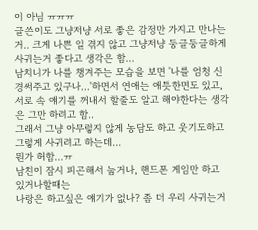이 아님 ㅠㅠㅠ
글쓴이도 그냥저냥 서로 좋은 감정만 가지고 만나는거.. 크게 나쁜 일 겪지 않고 그냥저냥 둥글둥글하게 사귀는거 좋다고 생각은 함...
남치니가 나를 챙겨주는 모습을 보면 '나를 엄청 신경써주고 있구나...'하면서 연애는 애틋한면도 있고, 서로 속 얘기를 꺼내서 할줄도 알고 해야한다는 생각은 그만 하려고 함..
그래서 그냥 아무렇지 않게 농담도 하고 웃기도하고 그렇게 사귀려고 하는데...
뭔가 허함...ㅠ
남친이 잠시 피곤해서 눕거나, 핸드폰 게임만 하고 있거나할때는
나랑은 하고싶은 얘기가 없나? 좀 더 우리 사귀는거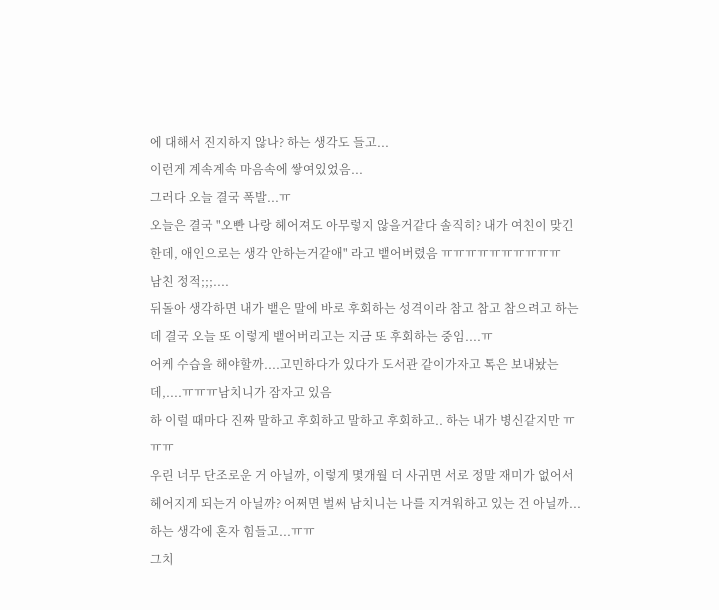에 대해서 진지하지 않나? 하는 생각도 들고...
이런게 계속계속 마음속에 쌓여있었음...
그러다 오늘 결국 폭발...ㅠ
오늘은 결국 "오빤 나랑 헤어져도 아무렇지 않을거같다 솔직히? 내가 여친이 맞긴한데, 애인으로는 생각 안하는거같애" 라고 뱉어버렸음 ㅠㅠㅠㅠㅠㅠㅠㅠㅠㅠ
남친 정적;;;....
뒤돌아 생각하면 내가 뱉은 말에 바로 후회하는 성격이라 참고 참고 참으려고 하는데 결국 오늘 또 이렇게 뱉어버리고는 지금 또 후회하는 중임....ㅠ
어케 수습을 해야할까....고민하다가 있다가 도서관 같이가자고 톡은 보내놨는데,....ㅠㅠㅠ남치니가 잠자고 있음
하 이럴 때마다 진짜 말하고 후회하고 말하고 후회하고.. 하는 내가 병신같지만 ㅠㅠㅠ
우린 너무 단조로운 거 아닐까, 이렇게 몇개월 더 사귀면 서로 정말 재미가 없어서 헤어지게 되는거 아닐까? 어쩌면 벌써 남치니는 나를 지겨워하고 있는 건 아닐까...하는 생각에 혼자 힘들고...ㅠㅠ
그치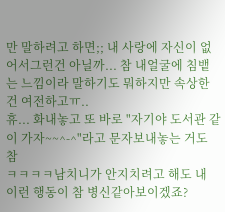만 말하려고 하면;; 내 사랑에 자신이 없어서그런건 아닐까... 참 내얼굴에 침뱉는 느낌이라 말하기도 뭐하지만 속상한건 여전하고ㅠ..
휴... 화내놓고 또 바로 "자기야 도서관 같이 가자~~^-^"라고 문자보내놓는 거도 참
ㅋㅋㅋㅋ남치니가 안지치려고 해도 내 이런 행동이 참 병신같아보이겠죠?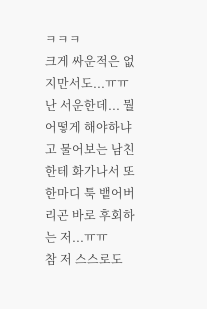ㅋㅋㅋ
크게 싸운적은 없지만서도...ㅠㅠ 난 서운한데... 뭘 어떻게 해야하냐고 물어보는 남친한테 화가나서 또 한마디 툭 뱉어버리곤 바로 후회하는 저...ㅠㅠ
참 저 스스로도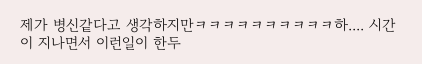제가 병신같다고 생각하지만ㅋㅋㅋㅋㅋㅋㅋㅋㅋㅋ하.... 시간이 지나면서 이런일이 한두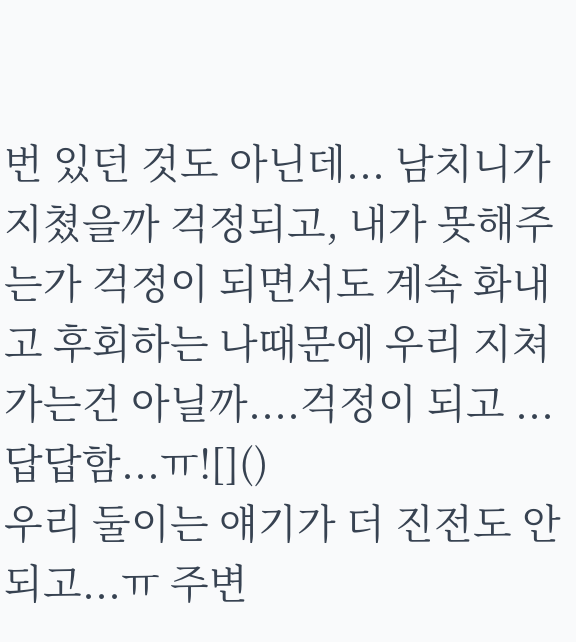번 있던 것도 아닌데... 남치니가 지쳤을까 걱정되고, 내가 못해주는가 걱정이 되면서도 계속 화내고 후회하는 나때문에 우리 지쳐가는건 아닐까....걱정이 되고 ... 답답함...ㅠ![]()
우리 둘이는 얘기가 더 진전도 안되고...ㅠ 주변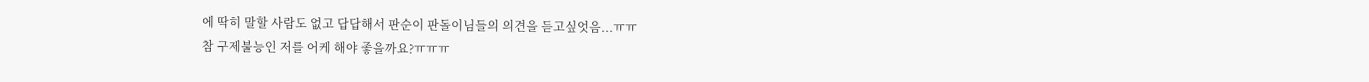에 딱히 말할 사람도 없고 답답해서 판순이 판돌이님들의 의견을 듣고싶엇음...ㅠㅠ
참 구제불능인 저를 어케 해야 좋을까요?ㅠㅠㅠ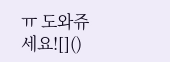ㅠ 도와쥬세요![]()